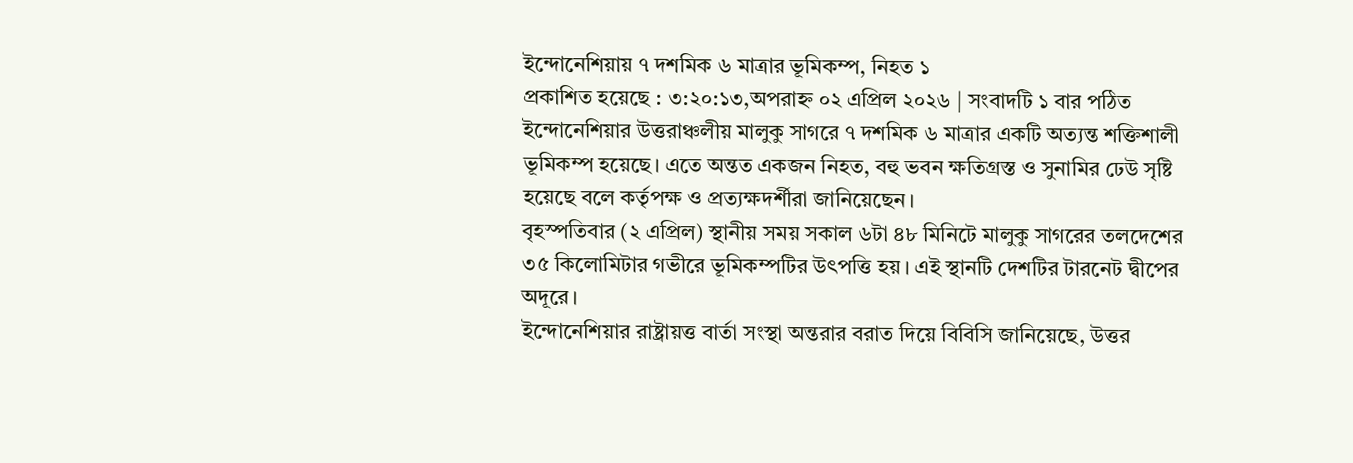ইন্দোনেশিয়ায় ৭ দশমিক ৬ মাত্রার ভূমিকম্প, নিহত ১
প্রকাশিত হয়েছে : ৩:২০:১৩,অপরাহ্ন ০২ এপ্রিল ২০২৬ | সংবাদটি ১ বার পঠিত
ইন্দোনেশিয়ার উত্তরাঞ্চলীয় মালুকু সাগরে ৭ দশমিক ৬ মাত্রার একটি অত্যন্ত শক্তিশালী ভূমিকম্প হয়েছে। এতে অন্তত একজন নিহত, বহু ভবন ক্ষতিগ্রস্ত ও সুনামির ঢেউ সৃষ্টি হয়েছে বলে কর্তৃপক্ষ ও প্রত্যক্ষদর্শীরা জানিয়েছেন।
বৃহস্পতিবার (২ এপ্রিল) স্থানীয় সময় সকাল ৬টা ৪৮ মিনিটে মালুকু সাগরের তলদেশের ৩৫ কিলোমিটার গভীরে ভূমিকম্পটির উৎপত্তি হয়। এই স্থানটি দেশটির টারনেট দ্বীপের অদূরে।
ইন্দোনেশিয়ার রাষ্ট্রায়ত্ত বার্তা সংস্থা অন্তরার বরাত দিয়ে বিবিসি জানিয়েছে, উত্তর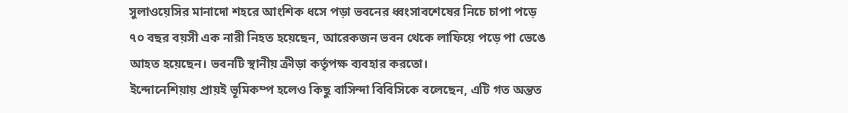সুলাওয়েসির মানাদো শহরে আংশিক ধসে পড়া ভবনের ধ্বংসাবশেষের নিচে চাপা পড়ে ৭০ বছর বয়সী এক নারী নিহত হয়েছেন, আরেকজন ভবন থেকে লাফিয়ে পড়ে পা ভেঙে আহত হয়েছেন। ভবনটি স্থানীয় ক্রীড়া কর্তৃপক্ষ ব্যবহার করতো।
ইন্দোনেশিয়ায় প্রায়ই ভূমিকম্প হলেও কিছু বাসিন্দা বিবিসিকে বলেছেন, এটি গত অন্তত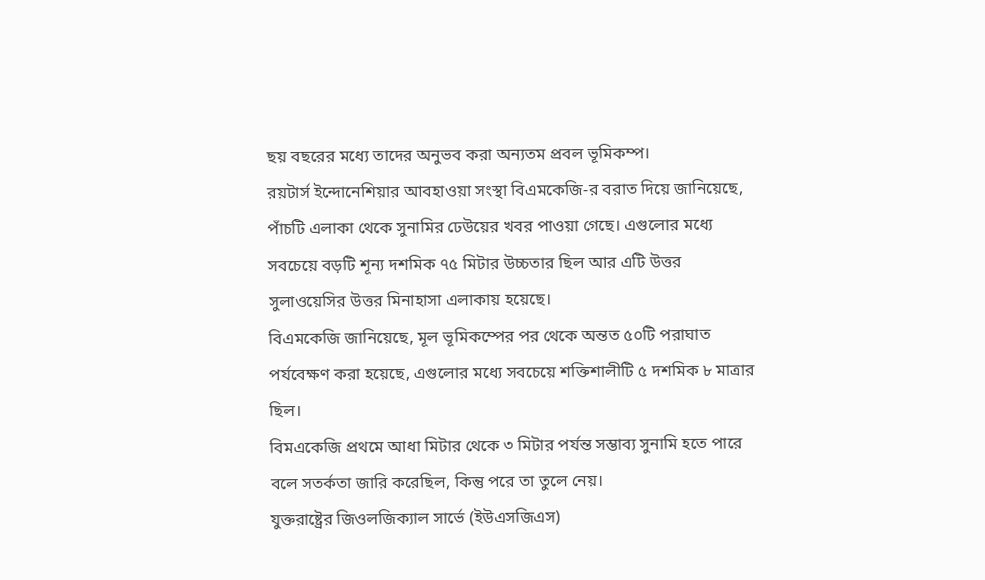ছয় বছরের মধ্যে তাদের অনুভব করা অন্যতম প্রবল ভূমিকম্প।
রয়টার্স ইন্দোনেশিয়ার আবহাওয়া সংস্থা বিএমকেজি-র বরাত দিয়ে জানিয়েছে, পাঁচটি এলাকা থেকে সুনামির ঢেউয়ের খবর পাওয়া গেছে। এগুলোর মধ্যে সবচেয়ে বড়টি শূন্য দশমিক ৭৫ মিটার উচ্চতার ছিল আর এটি উত্তর সুলাওয়েসির উত্তর মিনাহাসা এলাকায় হয়েছে।
বিএমকেজি জানিয়েছে, মূল ভূমিকম্পের পর থেকে অন্তত ৫০টি পরাঘাত পর্যবেক্ষণ করা হয়েছে, এগুলোর মধ্যে সবচেয়ে শক্তিশালীটি ৫ দশমিক ৮ মাত্রার ছিল।
বিমএকেজি প্রথমে আধা মিটার থেকে ৩ মিটার পর্যন্ত সম্ভাব্য সুনামি হতে পারে বলে সতর্কতা জারি করেছিল, কিন্তু পরে তা তুলে নেয়।
যুক্তরাষ্ট্রের জিওলজিক্যাল সার্ভে (ইউএসজিএস)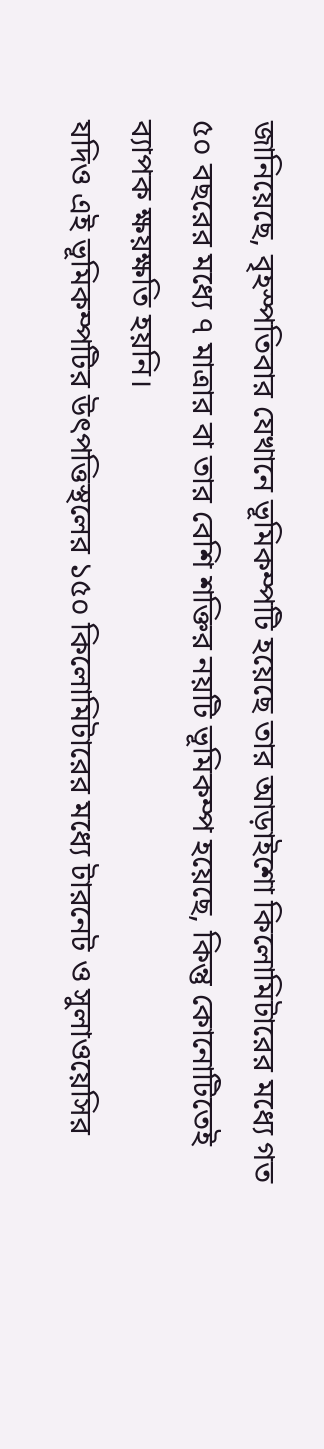জানিয়েছে, বৃহস্পতিবার যেখানে ভূমিকম্পটি হয়েছে তার আড়াইশো কিলোমিটারের মধ্যে গত ৫০ বছরের মধ্যে ৭ মাত্রার বা তার বেশি শক্তির নয়টি ভূমিকম্প হয়েছে, কিন্তু কোনোটিতেই ব্যাপক ক্ষয়ক্ষতি হয়নি।
যদিও এই ভূমিকম্পটির উৎপত্তিস্থলের ১৫০ কিলোমিটারের মধ্যে টারনেট ও সুলাওয়েসির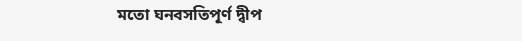মতো ঘনবসতিপূর্ণ দ্বীপ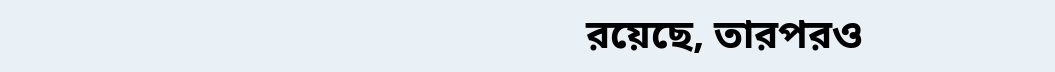রয়েছে, তারপরও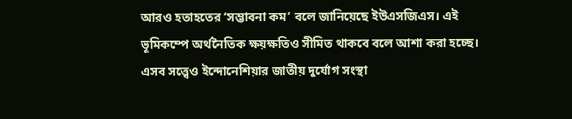আরও হতাহতের ‘সম্ভাবনা কম’ বলে জানিয়েছে ইউএসজিএস। এই ভূমিকম্পে অর্থনৈতিক ক্ষয়ক্ষতিও সীমিত থাকবে বলে আশা করা হচ্ছে।
এসব সত্ত্বেও ইন্দোনেশিয়ার জাতীয় দুর্যোগ সংস্থা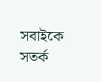সবাইকে সতর্ক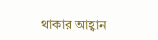থাকার আহ্বান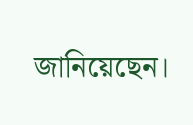জানিয়েছেন।